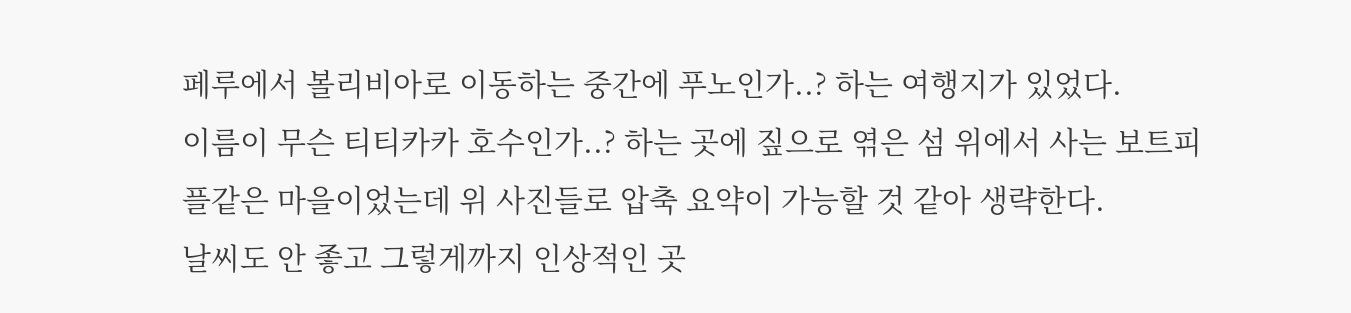페루에서 볼리비아로 이동하는 중간에 푸노인가..? 하는 여행지가 있었다.
이름이 무슨 티티카카 호수인가..? 하는 곳에 짚으로 엮은 섬 위에서 사는 보트피플같은 마을이었는데 위 사진들로 압축 요약이 가능할 것 같아 생략한다.
날씨도 안 좋고 그렇게까지 인상적인 곳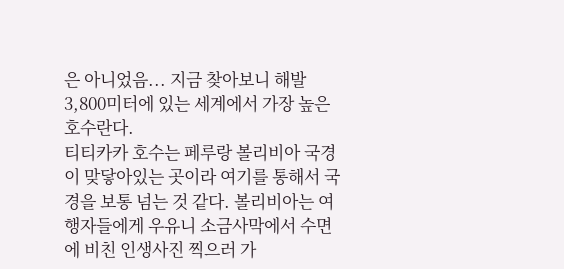은 아니었음... 지금 찾아보니 해발 3,800미터에 있는 세계에서 가장 높은 호수란다.
티티카카 호수는 페루랑 볼리비아 국경이 맞닿아있는 곳이라 여기를 통해서 국경을 보통 넘는 것 같다. 볼리비아는 여행자들에게 우유니 소금사막에서 수면에 비친 인생사진 찍으러 가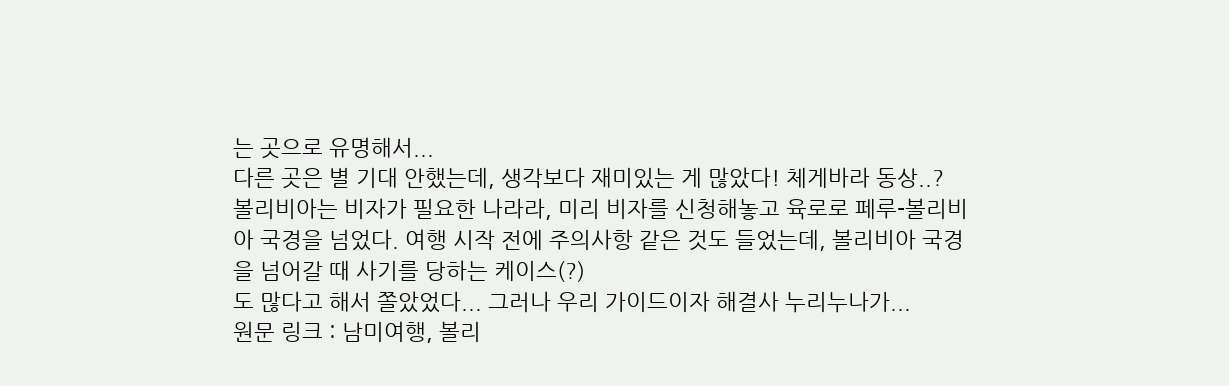는 곳으로 유명해서...
다른 곳은 별 기대 안했는데, 생각보다 재미있는 게 많았다! 체게바라 동상..?
볼리비아는 비자가 필요한 나라라, 미리 비자를 신청해놓고 육로로 페루-볼리비아 국경을 넘었다. 여행 시작 전에 주의사항 같은 것도 들었는데, 볼리비아 국경을 넘어갈 때 사기를 당하는 케이스(?)
도 많다고 해서 쫄았었다... 그러나 우리 가이드이자 해결사 누리누나가...
원문 링크 : 남미여행, 볼리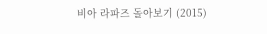비아 라파즈 돌아보기 (2015)